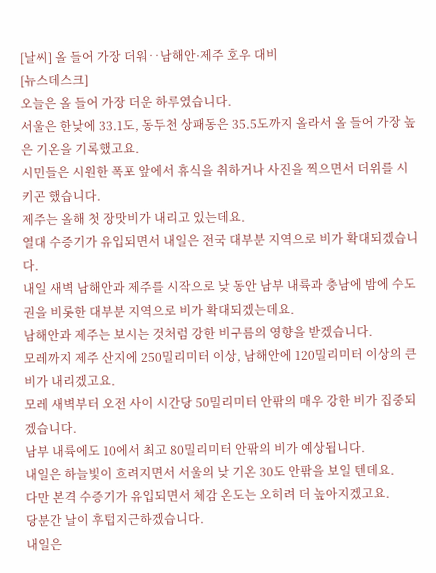[날씨] 올 들어 가장 더워‥남해안·제주 호우 대비
[뉴스데스크]
오늘은 올 들어 가장 더운 하루였습니다.
서울은 한낮에 33.1도, 동두천 상패동은 35.5도까지 올라서 올 들어 가장 높은 기온을 기록했고요.
시민들은 시원한 폭포 앞에서 휴식을 취하거나 사진을 찍으면서 더위를 시키곤 했습니다.
제주는 올해 첫 장맛비가 내리고 있는데요.
열대 수증기가 유입되면서 내일은 전국 대부분 지역으로 비가 확대되겠습니다.
내일 새벽 남해안과 제주를 시작으로 낮 동안 남부 내륙과 충남에 밤에 수도권을 비롯한 대부분 지역으로 비가 확대되겠는데요.
남해안과 제주는 보시는 것처럼 강한 비구름의 영향을 받겠습니다.
모레까지 제주 산지에 250밀리미터 이상, 남해안에 120밀리미터 이상의 큰 비가 내리겠고요.
모레 새벽부터 오전 사이 시간당 50밀리미터 안팎의 매우 강한 비가 집중되겠습니다.
남부 내륙에도 10에서 최고 80밀리미터 안팎의 비가 예상됩니다.
내일은 하늘빛이 흐려지면서 서울의 낮 기온 30도 안팎을 보일 텐데요.
다만 본격 수증기가 유입되면서 체감 온도는 오히려 더 높아지겠고요.
당분간 날이 후텁지근하겠습니다.
내일은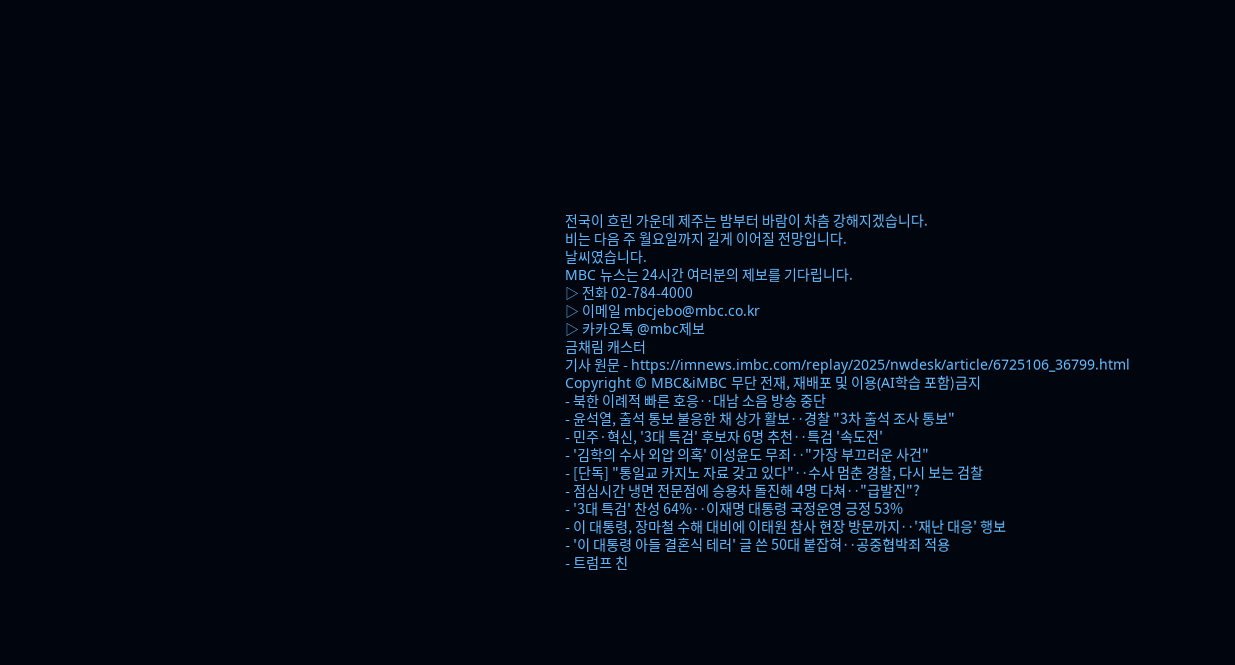전국이 흐린 가운데 제주는 밤부터 바람이 차츰 강해지겠습니다.
비는 다음 주 월요일까지 길게 이어질 전망입니다.
날씨였습니다.
MBC 뉴스는 24시간 여러분의 제보를 기다립니다.
▷ 전화 02-784-4000
▷ 이메일 mbcjebo@mbc.co.kr
▷ 카카오톡 @mbc제보
금채림 캐스터
기사 원문 - https://imnews.imbc.com/replay/2025/nwdesk/article/6725106_36799.html
Copyright © MBC&iMBC 무단 전재, 재배포 및 이용(AI학습 포함)금지
- 북한 이례적 빠른 호응‥대남 소음 방송 중단
- 윤석열, 출석 통보 불응한 채 상가 활보‥경찰 "3차 출석 조사 통보"
- 민주·혁신, '3대 특검' 후보자 6명 추천‥특검 '속도전'
- '김학의 수사 외압 의혹' 이성윤도 무죄‥"가장 부끄러운 사건"
- [단독] "통일교 카지노 자료 갖고 있다"‥수사 멈춘 경찰, 다시 보는 검찰
- 점심시간 냉면 전문점에 승용차 돌진해 4명 다쳐‥"급발진"?
- '3대 특검' 찬성 64%‥이재명 대통령 국정운영 긍정 53%
- 이 대통령, 장마철 수해 대비에 이태원 참사 현장 방문까지‥'재난 대응' 행보
- '이 대통령 아들 결혼식 테러' 글 쓴 50대 붙잡혀‥공중협박죄 적용
- 트럼프 친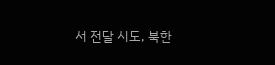서 전달 시도, 북한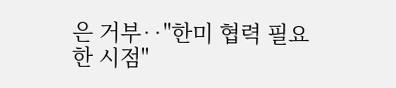은 거부‥"한미 협력 필요한 시점"